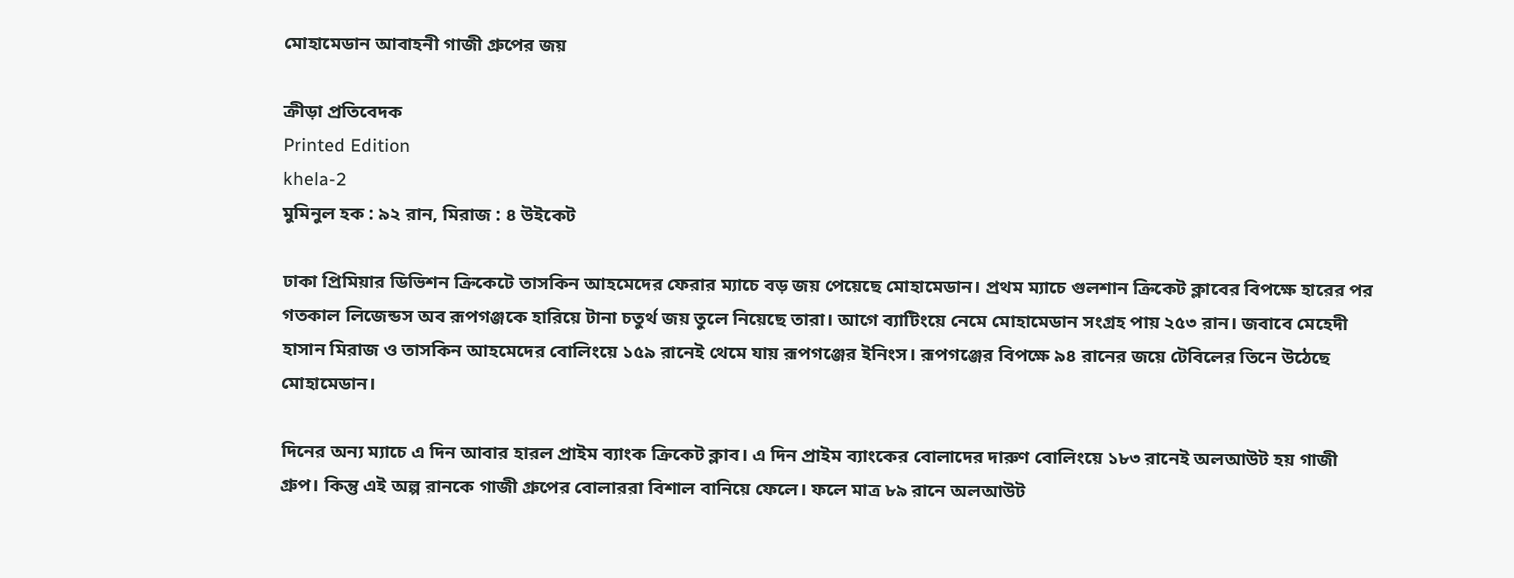মোহামেডান আবাহনী গাজী গ্রুপের জয়

ক্রীড়া প্রতিবেদক
Printed Edition
khela-2
মুমিনুল হক : ৯২ রান, মিরাজ : ৪ উইকেট

ঢাকা প্রিমিয়ার ডিভিশন ক্রিকেটে তাসকিন আহমেদের ফেরার ম্যাচে বড় জয় পেয়েছে মোহামেডান। প্রথম ম্যাচে গুলশান ক্রিকেট ক্লাবের বিপক্ষে হারের পর গতকাল লিজেন্ডস অব রূপগঞ্জকে হারিয়ে টানা চতুর্থ জয় তুলে নিয়েছে তারা। আগে ব্যাটিংয়ে নেমে মোহামেডান সংগ্রহ পায় ২৫৩ রান। জবাবে মেহেদী হাসান মিরাজ ও তাসকিন আহমেদের বোলিংয়ে ১৫৯ রানেই থেমে যায় রূপগঞ্জের ইনিংস। রূপগঞ্জের বিপক্ষে ৯৪ রানের জয়ে টেবিলের তিনে উঠেছে মোহামেডান।

দিনের অন্য ম্যাচে এ দিন আবার হারল প্রাইম ব্যাংক ক্রিকেট ক্লাব। এ দিন প্রাইম ব্যাংকের বোলাদের দারুণ বোলিংয়ে ১৮৩ রানেই অলআউট হয় গাজী গ্রুপ। কিন্তু এই অল্প রানকে গাজী গ্রুপের বোলাররা বিশাল বানিয়ে ফেলে। ফলে মাত্র ৮৯ রানে অলআউট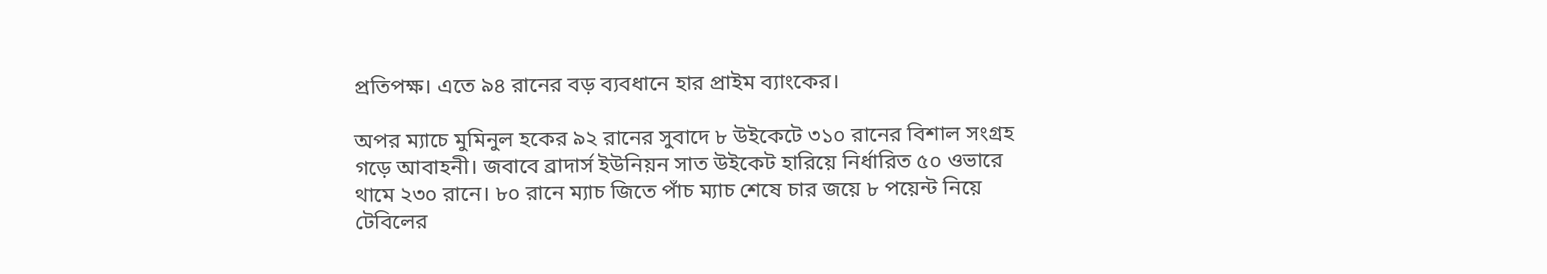প্রতিপক্ষ। এতে ৯৪ রানের বড় ব্যবধানে হার প্রাইম ব্যাংকের।

অপর ম্যাচে মুমিনুল হকের ৯২ রানের সুবাদে ৮ উইকেটে ৩১০ রানের বিশাল সংগ্রহ গড়ে আবাহনী। জবাবে ব্রাদার্স ইউনিয়ন সাত উইকেট হারিয়ে নির্ধারিত ৫০ ওভারে থামে ২৩০ রানে। ৮০ রানে ম্যাচ জিতে পাঁচ ম্যাচ শেষে চার জয়ে ৮ পয়েন্ট নিয়ে টেবিলের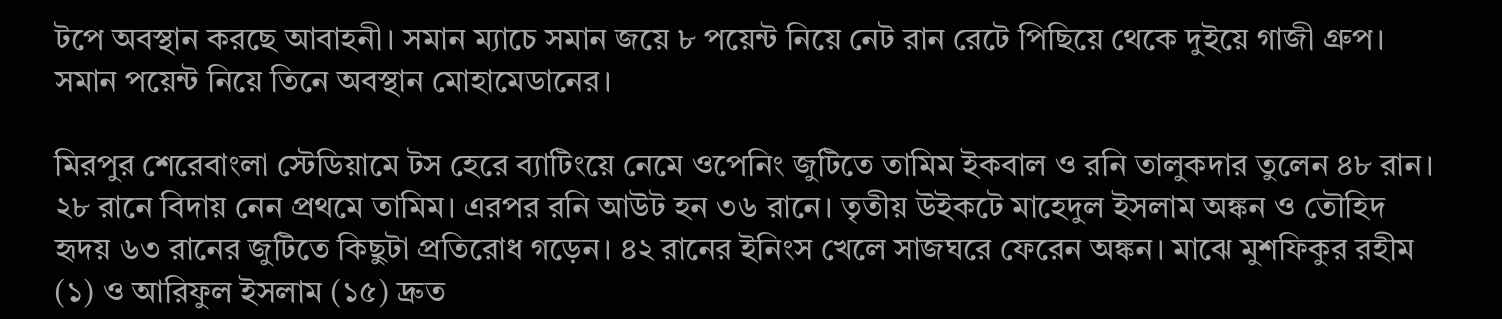টপে অবস্থান করছে আবাহনী। সমান ম্যাচে সমান জয়ে ৮ পয়েন্ট নিয়ে নেট রান রেটে পিছিয়ে থেকে দুইয়ে গাজী গ্রুপ। সমান পয়েন্ট নিয়ে তিনে অবস্থান মোহামেডানের।

মিরপুর শেরেবাংলা স্টেডিয়ামে টস হেরে ব্যাটিংয়ে নেমে ওপেনিং জুটিতে তামিম ইকবাল ও রনি তালুকদার তুলেন ৪৮ রান। ২৮ রানে বিদায় নেন প্রথমে তামিম। এরপর রনি আউট হন ৩৬ রানে। তৃতীয় উইকটে মাহেদুল ইসলাম অঙ্কন ও তৌহিদ হৃদয় ৬৩ রানের জুটিতে কিছুটা প্রতিরোধ গড়েন। ৪২ রানের ইনিংস খেলে সাজঘরে ফেরেন অঙ্কন। মাঝে মুশফিকুর রহীম (১) ও আরিফুল ইসলাম (১৫) দ্রুত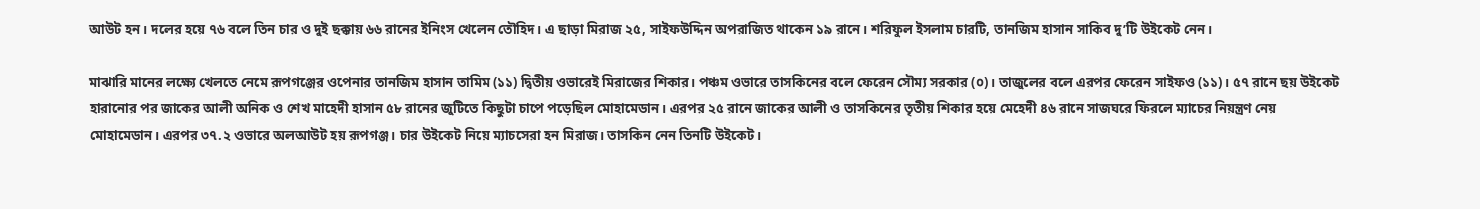আউট হন। দলের হয়ে ৭৬ বলে তিন চার ও দুই ছক্কায় ৬৬ রানের ইনিংস খেলেন তৌহিদ। এ ছাড়া মিরাজ ২৫, সাইফউদ্দিন অপরাজিত থাকেন ১৯ রানে। শরিফুল ইসলাম চারটি, তানজিম হাসান সাকিব দু’টি উইকেট নেন।

মাঝারি মানের লক্ষ্যে খেলতে নেমে রূপগঞ্জের ওপেনার তানজিম হাসান তামিম (১১) দ্বিতীয় ওভারেই মিরাজের শিকার। পঞ্চম ওভারে তাসকিনের বলে ফেরেন সৌম্য সরকার (০)। তাজুলের বলে এরপর ফেরেন সাইফও (১১)। ৫৭ রানে ছয় উইকেট হারানোর পর জাকের আলী অনিক ও শেখ মাহেদী হাসান ৫৮ রানের জুটিতে কিছুটা চাপে পড়েছিল মোহামেডান। এরপর ২৫ রানে জাকের আলী ও তাসকিনের তৃতীয় শিকার হয়ে মেহেদী ৪৬ রানে সাজঘরে ফিরলে ম্যাচের নিয়ন্ত্রণ নেয় মোহামেডান। এরপর ৩৭.২ ওভারে অলআউট হয় রূপগঞ্জ। চার উইকেট নিয়ে ম্যাচসেরা হন মিরাজ। তাসকিন নেন তিনটি উইকেট।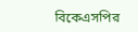বিকেএসপির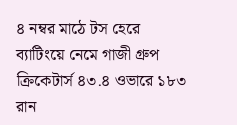৪ নম্বর মাঠে টস হেরে ব্যাটিংয়ে নেমে গাজী গ্রুপ ক্রিকেটার্স ৪৩.৪ ওভারে ১৮৩ রান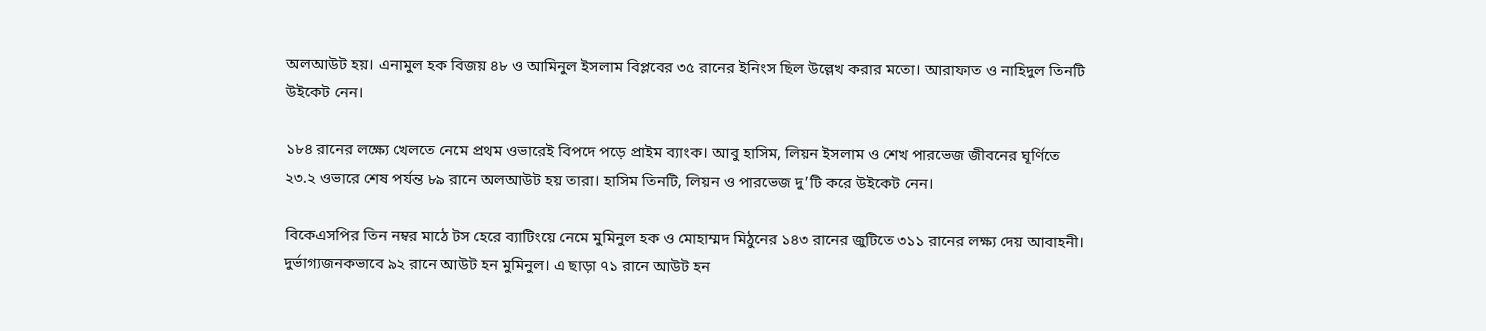অলআউট হয়। এনামুল হক বিজয় ৪৮ ও আমিনুল ইসলাম বিপ্লবের ৩৫ রানের ইনিংস ছিল উল্লেখ করার মতো। আরাফাত ও নাহিদুল তিনটি উইকেট নেন।

১৮৪ রানের লক্ষ্যে খেলতে নেমে প্রথম ওভারেই বিপদে পড়ে প্রাইম ব্যাংক। আবু হাসিম, লিয়ন ইসলাম ও শেখ পারভেজ জীবনের ঘূর্ণিতে ২৩.২ ওভারে শেষ পর্যন্ত ৮৯ রানে অলআউট হয় তারা। হাসিম তিনটি, লিয়ন ও পারভেজ দু’টি করে উইকেট নেন।

বিকেএসপির তিন নম্বর মাঠে টস হেরে ব্যাটিংয়ে নেমে মুমিনুল হক ও মোহাম্মদ মিঠুনের ১৪৩ রানের জুটিতে ৩১১ রানের লক্ষ্য দেয় আবাহনী। দুর্ভাগ্যজনকভাবে ৯২ রানে আউট হন মুমিনুল। এ ছাড়া ৭১ রানে আউট হন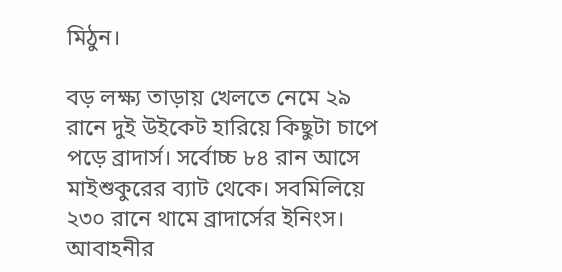মিঠুন।

বড় লক্ষ্য তাড়ায় খেলতে নেমে ২৯ রানে দুই উইকেট হারিয়ে কিছুটা চাপে পড়ে ব্রাদার্স। সর্বোচ্চ ৮৪ রান আসে মাইশুকুরের ব্যাট থেকে। সবমিলিয়ে ২৩০ রানে থামে ব্রাদার্সের ইনিংস। আবাহনীর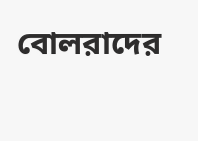বোলরাদের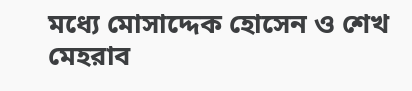মধ্যে মোসাদ্দেক হোসেন ও শেখ মেহরাব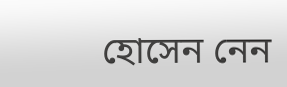হোসেন নেন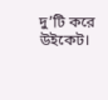দু’টি করে উইকেট।